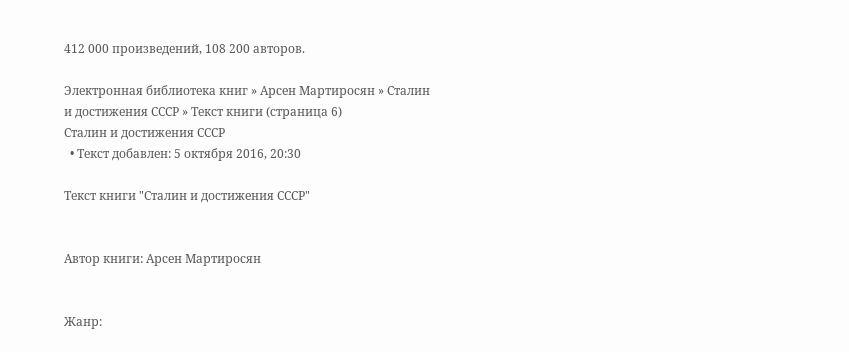412 000 произведений, 108 200 авторов.

Электронная библиотека книг » Арсен Мартиросян » Сталин и достижения СССР » Текст книги (страница 6)
Сталин и достижения СССР
  • Текст добавлен: 5 октября 2016, 20:30

Текст книги "Сталин и достижения СССР"


Автор книги: Арсен Мартиросян


Жанр: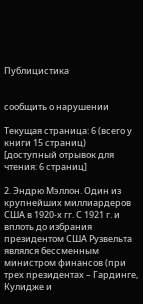Публицистика


сообщить о нарушении

Текущая страница: 6 (всего у книги 15 страниц) [доступный отрывок для чтения: 6 страниц]

2. Эндрю Мэллон. Один из крупнейших миллиардеров США в 1920-х гг. С 1921 г. и вплоть до избрания президентом США Рузвельта являлся бессменным министром финансов (при трех президентах – Гардинге, Кулидже и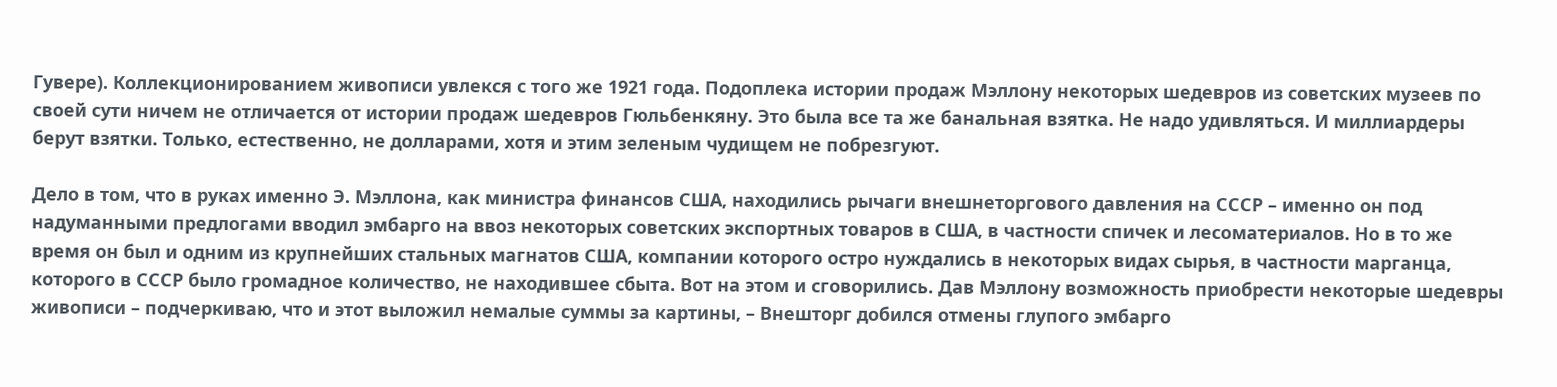Гувере). Коллекционированием живописи увлекся с того же 1921 года. Подоплека истории продаж Мэллону некоторых шедевров из советских музеев по своей сути ничем не отличается от истории продаж шедевров Гюльбенкяну. Это была все та же банальная взятка. Не надо удивляться. И миллиардеры берут взятки. Только, естественно, не долларами, хотя и этим зеленым чудищем не побрезгуют.

Дело в том, что в руках именно Э. Мэллона, как министра финансов США, находились рычаги внешнеторгового давления на СССР – именно он под надуманными предлогами вводил эмбарго на ввоз некоторых советских экспортных товаров в США, в частности спичек и лесоматериалов. Но в то же время он был и одним из крупнейших стальных магнатов США, компании которого остро нуждались в некоторых видах сырья, в частности марганца, которого в СССР было громадное количество, не находившее сбыта. Вот на этом и сговорились. Дав Мэллону возможность приобрести некоторые шедевры живописи – подчеркиваю, что и этот выложил немалые суммы за картины, – Внешторг добился отмены глупого эмбарго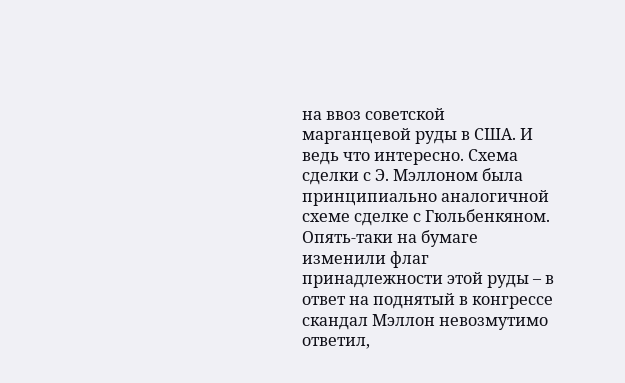на ввоз советской марганцевой руды в США. И ведь что интересно. Схема сделки с Э. Мэллоном была принципиально аналогичной схеме сделке с Гюльбенкяном. Опять-таки на бумаге изменили флаг принадлежности этой руды – в ответ на поднятый в конгрессе скандал Мэллон невозмутимо ответил,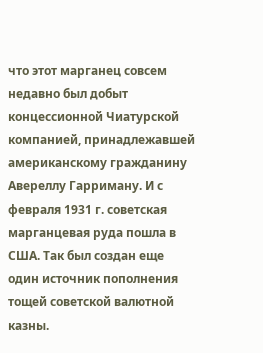что этот марганец совсем недавно был добыт концессионной Чиатурской компанией, принадлежавшей американскому гражданину Авереллу Гарриману. И с февраля 1931 г. советская марганцевая руда пошла в США. Так был создан еще один источник пополнения тощей советской валютной казны.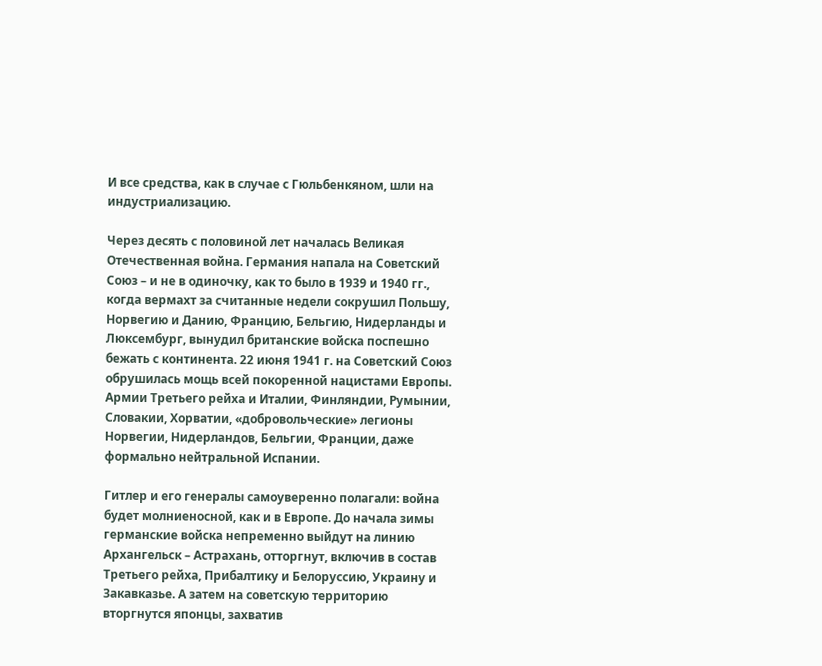И все средства, как в случае с Гюльбенкяном, шли на индустриализацию.

Через десять с половиной лет началась Великая Отечественная война. Германия напала на Советский Союз – и не в одиночку, как то было в 1939 и 1940 гг., когда вермахт за считанные недели сокрушил Польшу, Норвегию и Данию, Францию, Бельгию, Нидерланды и Люксембург, вынудил британские войска поспешно бежать с континента. 22 июня 1941 г. на Советский Союз обрушилась мощь всей покоренной нацистами Европы. Армии Третьего рейха и Италии, Финляндии, Румынии, Словакии, Хорватии, «добровольческие» легионы Норвегии, Нидерландов, Бельгии, Франции, даже формально нейтральной Испании.

Гитлер и его генералы самоуверенно полагали: война будет молниеносной, как и в Европе. До начала зимы германские войска непременно выйдут на линию Архангельск – Астрахань, отторгнут, включив в состав Третьего рейха, Прибалтику и Белоруссию, Украину и Закавказье. А затем на советскую территорию вторгнутся японцы, захватив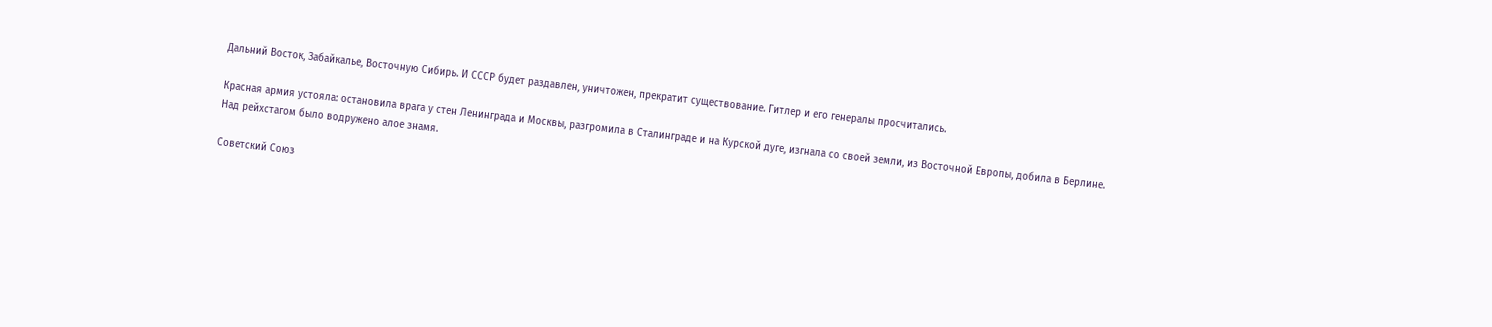Дальний Восток, Забайкалье, Восточную Сибирь. И СССР будет раздавлен, уничтожен, прекратит существование. Гитлер и его генералы просчитались.

Красная армия устояла: остановила врага у стен Ленинграда и Москвы, разгромила в Сталинграде и на Курской дуге, изгнала со своей земли, из Восточной Европы, добила в Берлине. Над рейхстагом было водружено алое знамя.

Советский Союз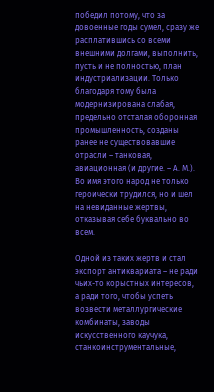победил потому, что за довоенные годы сумел, сразу же расплатившись со всеми внешними долгами, выполнить, пусть и не полностью, план индустриализации. Только благодаря тому была модернизирована слабая, предельно отсталая оборонная промышленность, созданы ранее не существовавшие отрасли – танковая, авиационная (и другие. – А. М.). Во имя этого народ не только героически трудился, но и шел на невиданные жертвы, отказывая себе буквально во всем.

Одной из таких жертв и стал экспорт антиквариата – не ради чьих-то корыстных интересов, а ради того, чтобы успеть возвести металлургические комбинаты, заводы искусственного каучука, станкоинструментальные,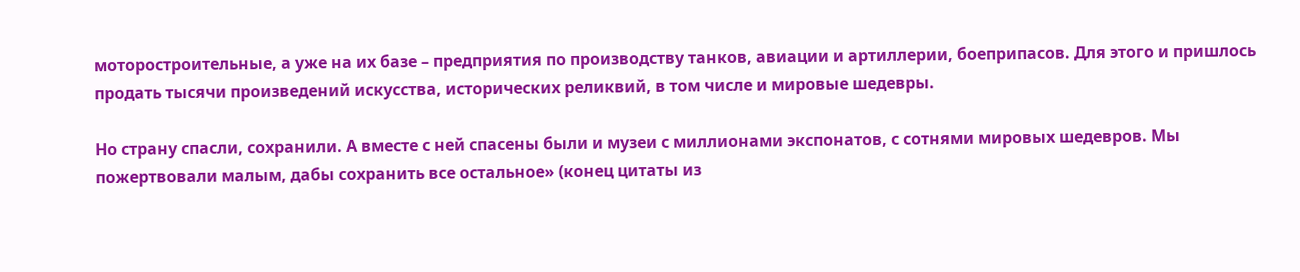моторостроительные, а уже на их базе – предприятия по производству танков, авиации и артиллерии, боеприпасов. Для этого и пришлось продать тысячи произведений искусства, исторических реликвий, в том числе и мировые шедевры.

Но страну спасли, сохранили. А вместе с ней спасены были и музеи с миллионами экспонатов, с сотнями мировых шедевров. Мы пожертвовали малым, дабы сохранить все остальное» (конец цитаты из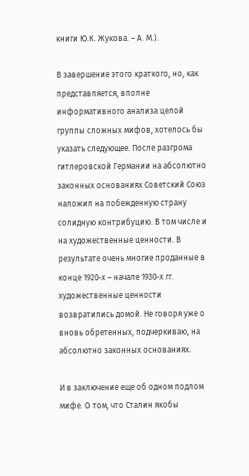книги Ю.К. Жукова. – А. М.).

В завершение этого краткого, но, как представляется, вполне информативного анализа целой группы сложных мифов, хотелось бы указать следующее. После разгрома гитлеровской Германии на абсолютно законных основаниях Советский Союз наложил на побежденную страну солидную контрибуцию. В том числе и на художественные ценности. В результате очень многие проданные в конце 1920-х – начале 1930-х гг. художественные ценности возвратились домой. Не говоря уже о вновь обретенных, подчеркиваю, на абсолютно законных основаниях.

И в заключение еще об одном подлом мифе. О том, что Сталин якобы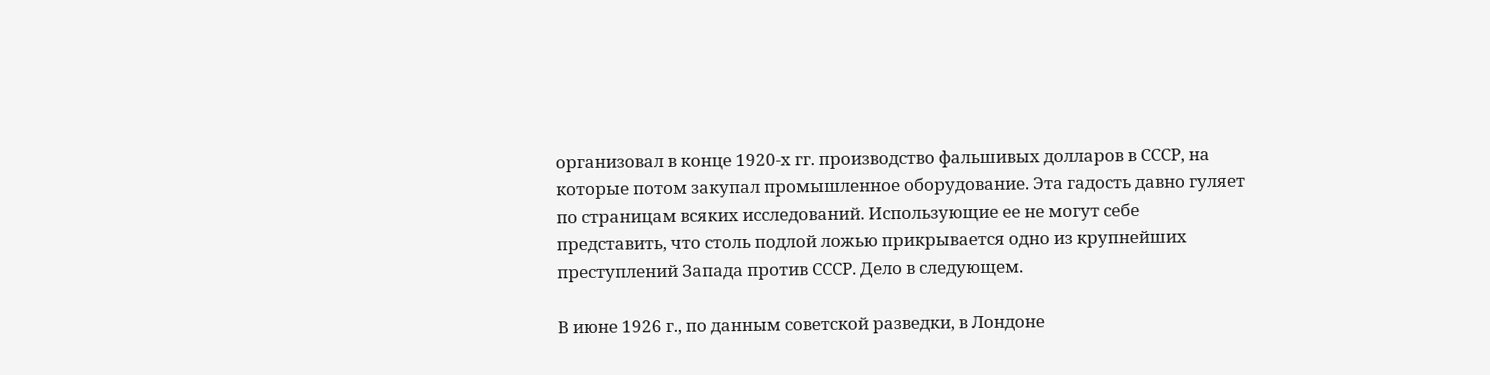организовал в конце 1920-х гг. производство фальшивых долларов в СССР, на которые потом закупал промышленное оборудование. Эта гадость давно гуляет по страницам всяких исследований. Использующие ее не могут себе представить, что столь подлой ложью прикрывается одно из крупнейших преступлений Запада против СССР. Дело в следующем.

В июне 1926 г., по данным советской разведки, в Лондоне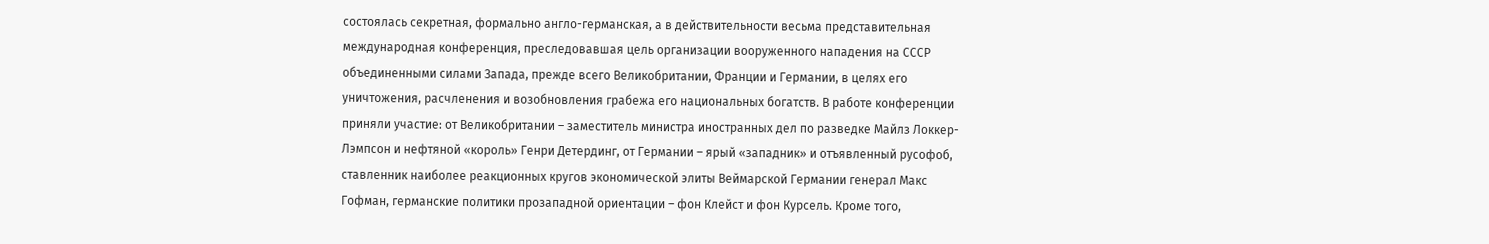состоялась секретная, формально англо-германская, а в действительности весьма представительная международная конференция, преследовавшая цель организации вооруженного нападения на СССР объединенными силами Запада, прежде всего Великобритании, Франции и Германии, в целях его уничтожения, расчленения и возобновления грабежа его национальных богатств. В работе конференции приняли участие: от Великобритании – заместитель министра иностранных дел по разведке Майлз Локкер-Лэмпсон и нефтяной «король» Генри Детердинг, от Германии – ярый «западник» и отъявленный русофоб, ставленник наиболее реакционных кругов экономической элиты Веймарской Германии генерал Макс Гофман, германские политики прозападной ориентации – фон Клейст и фон Курсель. Кроме того,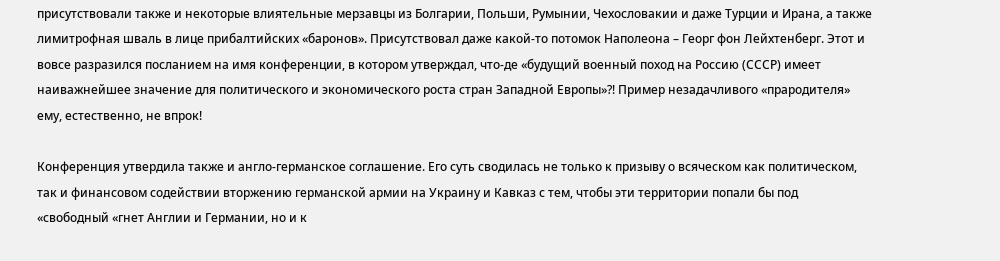присутствовали также и некоторые влиятельные мерзавцы из Болгарии, Польши, Румынии, Чехословакии и даже Турции и Ирана, а также лимитрофная шваль в лице прибалтийских «баронов». Присутствовал даже какой-то потомок Наполеона – Георг фон Лейхтенберг. Этот и вовсе разразился посланием на имя конференции, в котором утверждал, что-де «будущий военный поход на Россию (СССР) имеет наиважнейшее значение для политического и экономического роста стран Западной Европы»?! Пример незадачливого «прародителя» ему, естественно, не впрок!

Конференция утвердила также и англо-германское соглашение. Его суть сводилась не только к призыву о всяческом как политическом, так и финансовом содействии вторжению германской армии на Украину и Кавказ с тем, чтобы эти территории попали бы под «свободный «гнет Англии и Германии, но и к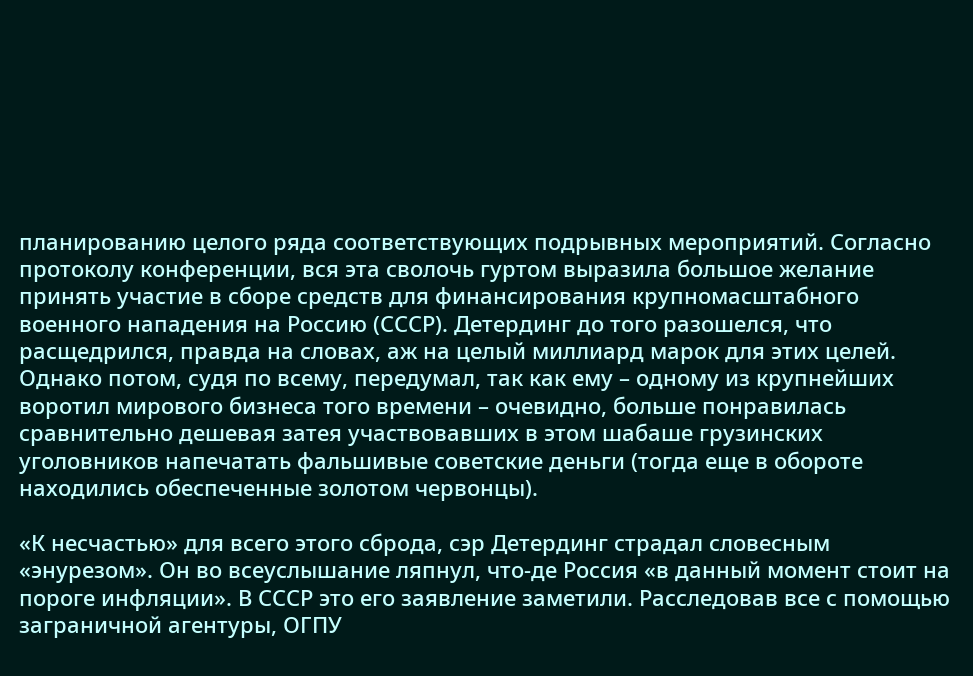планированию целого ряда соответствующих подрывных мероприятий. Согласно протоколу конференции, вся эта сволочь гуртом выразила большое желание принять участие в сборе средств для финансирования крупномасштабного военного нападения на Россию (СССР). Детердинг до того разошелся, что расщедрился, правда на словах, аж на целый миллиард марок для этих целей. Однако потом, судя по всему, передумал, так как ему – одному из крупнейших воротил мирового бизнеса того времени – очевидно, больше понравилась сравнительно дешевая затея участвовавших в этом шабаше грузинских уголовников напечатать фальшивые советские деньги (тогда еще в обороте находились обеспеченные золотом червонцы).

«К несчастью» для всего этого сброда, сэр Детердинг страдал словесным «энурезом». Он во всеуслышание ляпнул, что-де Россия «в данный момент стоит на пороге инфляции». В СССР это его заявление заметили. Расследовав все с помощью заграничной агентуры, ОГПУ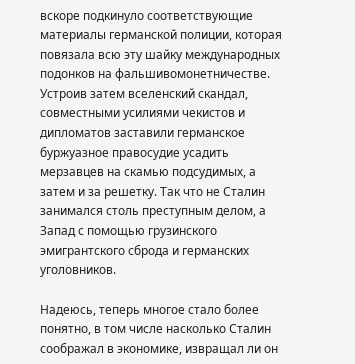вскоре подкинуло соответствующие материалы германской полиции, которая повязала всю эту шайку международных подонков на фальшивомонетничестве. Устроив затем вселенский скандал, совместными усилиями чекистов и дипломатов заставили германское буржуазное правосудие усадить мерзавцев на скамью подсудимых, а затем и за решетку. Так что не Сталин занимался столь преступным делом, а Запад с помощью грузинского эмигрантского сброда и германских уголовников.

Надеюсь, теперь многое стало более понятно, в том числе насколько Сталин соображал в экономике, извращал ли он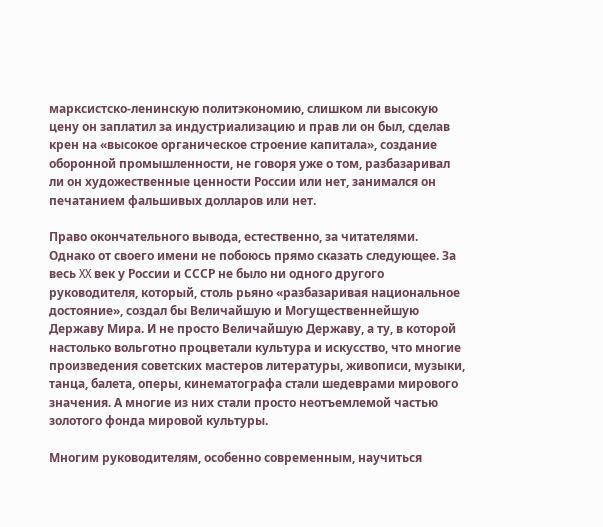марксистско-ленинскую политэкономию, слишком ли высокую цену он заплатил за индустриализацию и прав ли он был, сделав крен на «высокое органическое строение капитала», создание оборонной промышленности, не говоря уже о том, разбазаривал ли он художественные ценности России или нет, занимался он печатанием фальшивых долларов или нет.

Право окончательного вывода, естественно, за читателями. Однако от своего имени не побоюсь прямо сказать следующее. За весь XX век у России и СССР не было ни одного другого руководителя, который, столь рьяно «разбазаривая национальное достояние», создал бы Величайшую и Могущественнейшую Державу Мира. И не просто Величайшую Державу, а ту, в которой настолько вольготно процветали культура и искусство, что многие произведения советских мастеров литературы, живописи, музыки, танца, балета, оперы, кинематографа стали шедеврами мирового значения. А многие из них стали просто неотъемлемой частью золотого фонда мировой культуры.

Многим руководителям, особенно современным, научиться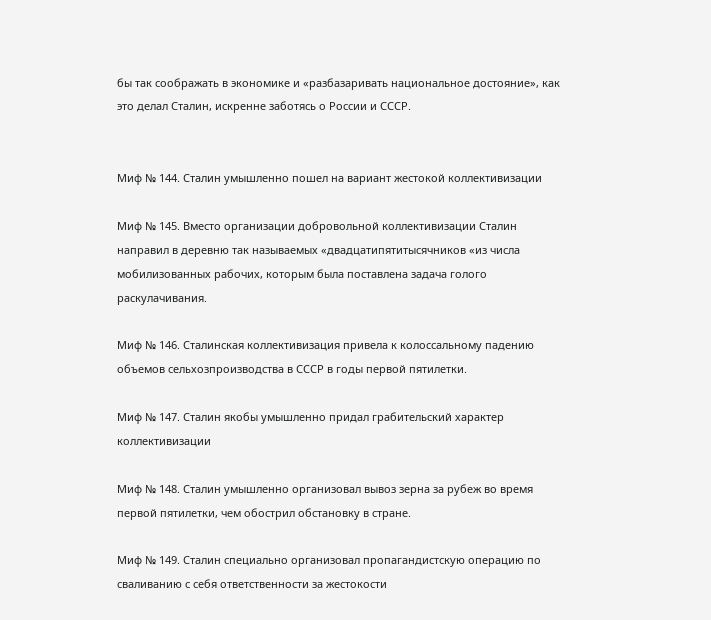бы так соображать в экономике и «разбазаривать национальное достояние», как это делал Сталин, искренне заботясь о России и СССР.


Миф № 144. Сталин умышленно пошел на вариант жестокой коллективизации

Миф № 145. Вместо организации добровольной коллективизации Сталин направил в деревню так называемых «двадцатипятитысячников «из числа мобилизованных рабочих, которым была поставлена задача голого раскулачивания.

Миф № 146. Сталинская коллективизация привела к колоссальному падению объемов сельхозпроизводства в СССР в годы первой пятилетки.

Миф № 147. Сталин якобы умышленно придал грабительский характер коллективизации

Миф № 148. Сталин умышленно организовал вывоз зерна за рубеж во время первой пятилетки, чем обострил обстановку в стране.

Миф № 149. Сталин специально организовал пропагандистскую операцию по сваливанию с себя ответственности за жестокости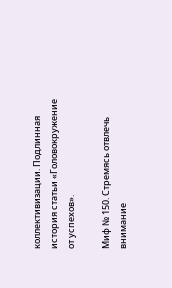коллективизации. Подлинная история статьи «Головокружение от успехов».

Миф № 150. Стремясь отвлечь внимание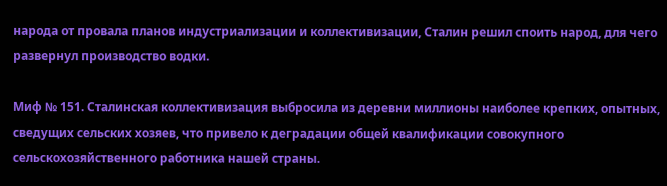народа от провала планов индустриализации и коллективизации, Сталин решил споить народ, для чего развернул производство водки.

Миф № 151. Сталинская коллективизация выбросила из деревни миллионы наиболее крепких, опытных, сведущих сельских хозяев, что привело к деградации общей квалификации совокупного сельскохозяйственного работника нашей страны.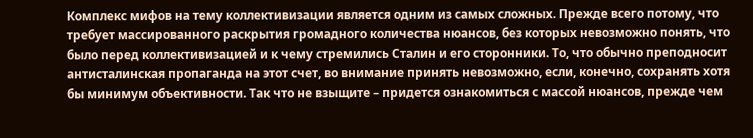Комплекс мифов на тему коллективизации является одним из самых сложных. Прежде всего потому, что требует массированного раскрытия громадного количества нюансов, без которых невозможно понять, что было перед коллективизацией и к чему стремились Сталин и его сторонники. То, что обычно преподносит антисталинская пропаганда на этот счет, во внимание принять невозможно, если, конечно, сохранять хотя бы минимум объективности. Так что не взыщите – придется ознакомиться с массой нюансов, прежде чем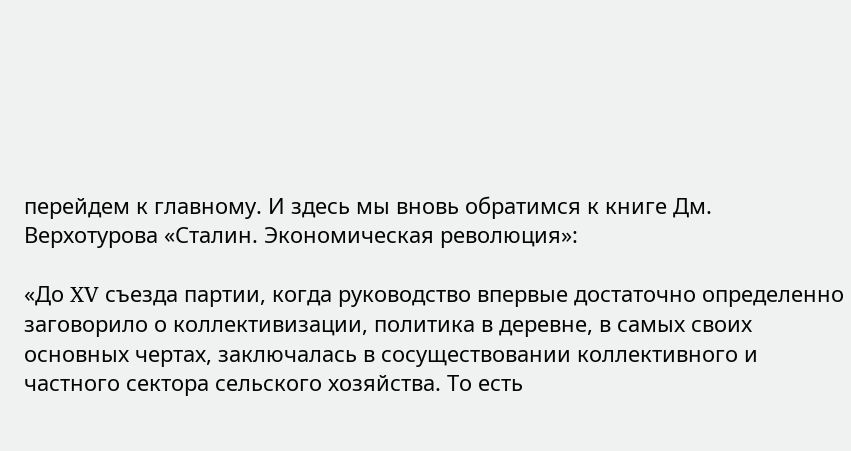перейдем к главному. И здесь мы вновь обратимся к книге Дм. Верхотурова «Сталин. Экономическая революция»:

«До XV съезда партии, когда руководство впервые достаточно определенно заговорило о коллективизации, политика в деревне, в самых своих основных чертах, заключалась в сосуществовании коллективного и частного сектора сельского хозяйства. То есть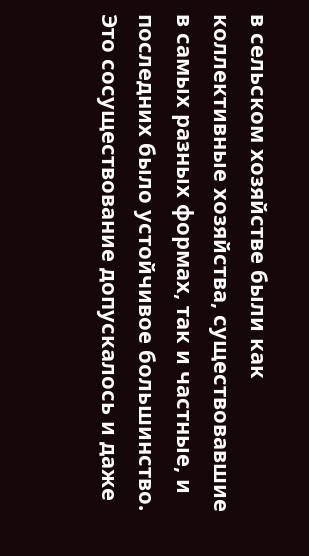в сельском хозяйстве были как коллективные хозяйства, существовавшие в самых разных формах, так и частные, и последних было устойчивое большинство. Это сосуществование допускалось и даже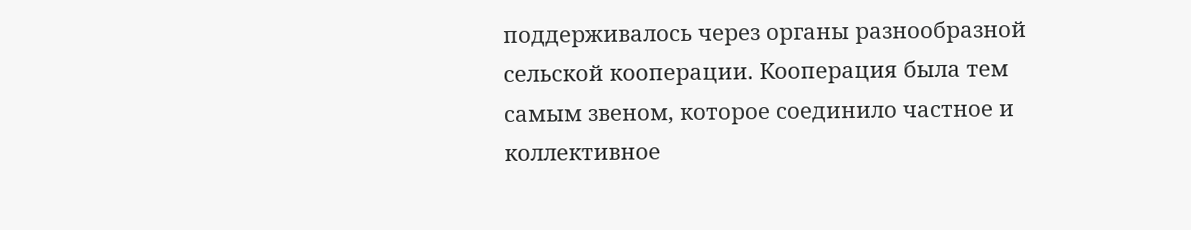поддерживалось через органы разнообразной сельской кооперации. Кооперация была тем самым звеном, которое соединило частное и коллективное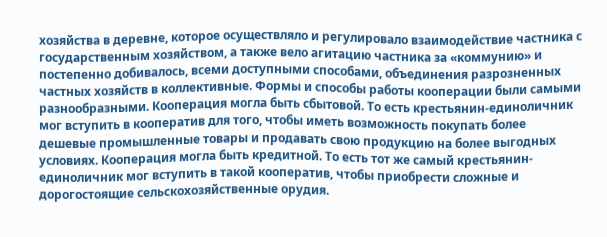хозяйства в деревне, которое осуществляло и регулировало взаимодействие частника с государственным хозяйством, а также вело агитацию частника за «коммунию» и постепенно добивалось, всеми доступными способами, объединения разрозненных частных хозяйств в коллективные. Формы и способы работы кооперации были самыми разнообразными. Кооперация могла быть сбытовой. То есть крестьянин-единоличник мог вступить в кооператив для того, чтобы иметь возможность покупать более дешевые промышленные товары и продавать свою продукцию на более выгодных условиях. Кооперация могла быть кредитной. То есть тот же самый крестьянин-единоличник мог вступить в такой кооператив, чтобы приобрести сложные и дорогостоящие сельскохозяйственные орудия.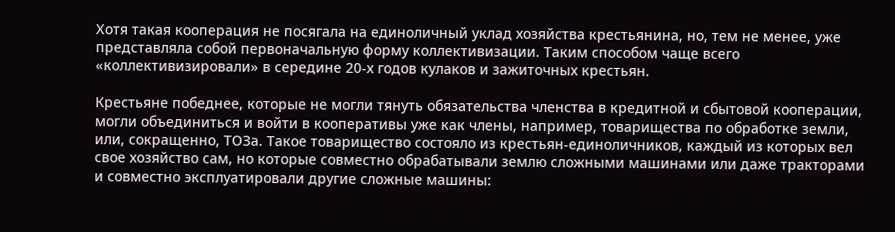Хотя такая кооперация не посягала на единоличный уклад хозяйства крестьянина, но, тем не менее, уже представляла собой первоначальную форму коллективизации. Таким способом чаще всего «коллективизировали» в середине 20-х годов кулаков и зажиточных крестьян.

Крестьяне победнее, которые не могли тянуть обязательства членства в кредитной и сбытовой кооперации, могли объединиться и войти в кооперативы уже как члены, например, товарищества по обработке земли, или, сокращенно, ТОЗа. Такое товарищество состояло из крестьян-единоличников, каждый из которых вел свое хозяйство сам, но которые совместно обрабатывали землю сложными машинами или даже тракторами и совместно эксплуатировали другие сложные машины: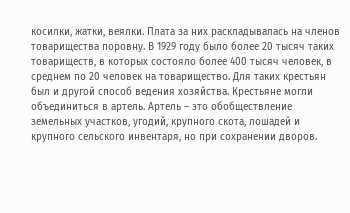косилки, жатки, веялки. Плата за них раскладывалась на членов товарищества поровну. В 1929 году было более 20 тысяч таких товариществ, в которых состояло более 400 тысяч человек, в среднем по 20 человек на товарищество. Для таких крестьян был и другой способ ведения хозяйства. Крестьяне могли объединиться в артель. Артель – это обобществление земельных участков, угодий, крупного скота, лошадей и крупного сельского инвентаря, но при сохранении дворов.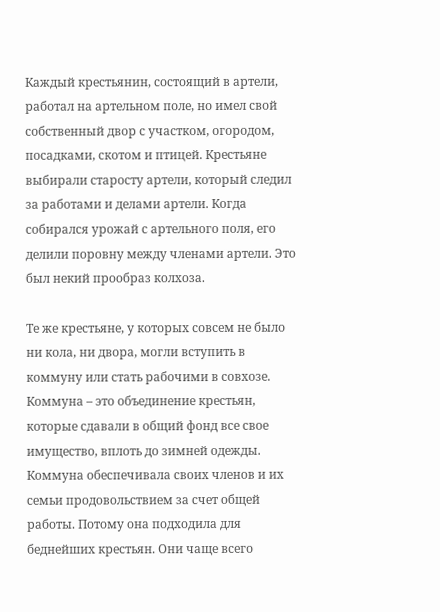Каждый крестьянин, состоящий в артели, работал на артельном поле, но имел свой собственный двор с участком, огородом, посадками, скотом и птицей. Крестьяне выбирали старосту артели, который следил за работами и делами артели. Когда собирался урожай с артельного поля, его делили поровну между членами артели. Это был некий прообраз колхоза.

Те же крестьяне, у которых совсем не было ни кола, ни двора, могли вступить в коммуну или стать рабочими в совхозе. Коммуна – это объединение крестьян, которые сдавали в общий фонд все свое имущество, вплоть до зимней одежды. Коммуна обеспечивала своих членов и их семьи продовольствием за счет общей работы. Потому она подходила для беднейших крестьян. Они чаще всего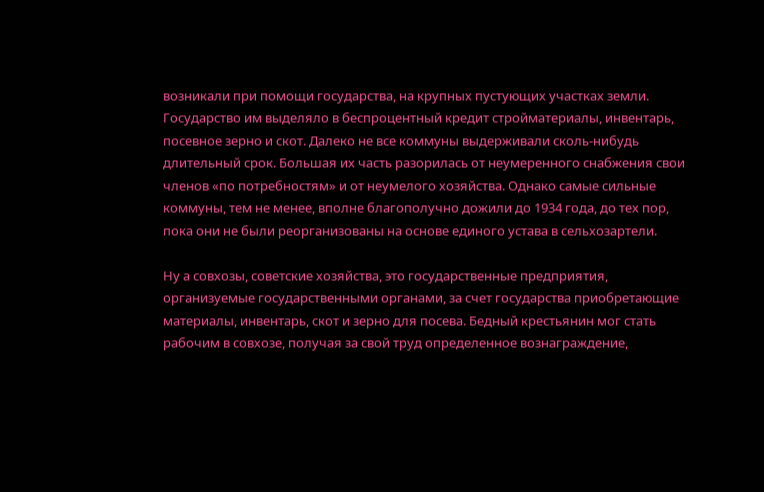возникали при помощи государства, на крупных пустующих участках земли. Государство им выделяло в беспроцентный кредит стройматериалы, инвентарь, посевное зерно и скот. Далеко не все коммуны выдерживали сколь-нибудь длительный срок. Большая их часть разорилась от неумеренного снабжения свои членов «по потребностям» и от неумелого хозяйства. Однако самые сильные коммуны, тем не менее, вполне благополучно дожили до 1934 года, до тех пор, пока они не были реорганизованы на основе единого устава в сельхозартели.

Ну а совхозы, советские хозяйства, это государственные предприятия, организуемые государственными органами, за счет государства приобретающие материалы, инвентарь, скот и зерно для посева. Бедный крестьянин мог стать рабочим в совхозе, получая за свой труд определенное вознаграждение,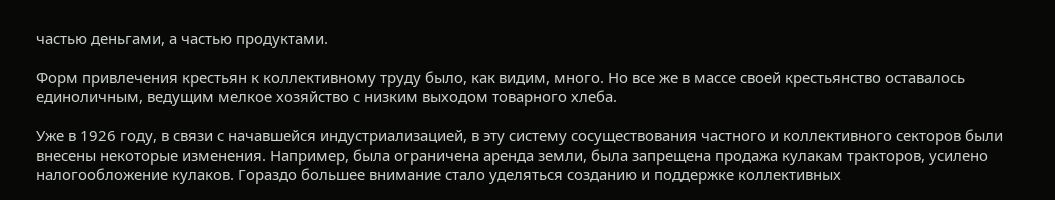частью деньгами, а частью продуктами.

Форм привлечения крестьян к коллективному труду было, как видим, много. Но все же в массе своей крестьянство оставалось единоличным, ведущим мелкое хозяйство с низким выходом товарного хлеба.

Уже в 1926 году, в связи с начавшейся индустриализацией, в эту систему сосуществования частного и коллективного секторов были внесены некоторые изменения. Например, была ограничена аренда земли, была запрещена продажа кулакам тракторов, усилено налогообложение кулаков. Гораздо большее внимание стало уделяться созданию и поддержке коллективных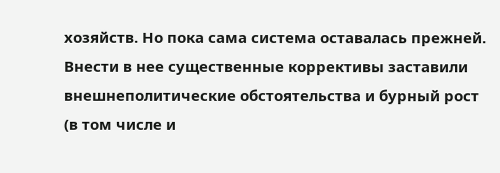хозяйств. Но пока сама система оставалась прежней. Внести в нее существенные коррективы заставили внешнеполитические обстоятельства и бурный рост (в том числе и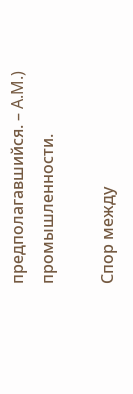предполагавшийся. – A.M.) промышленности.

Спор между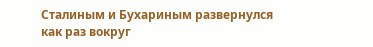Сталиным и Бухариным развернулся как раз вокруг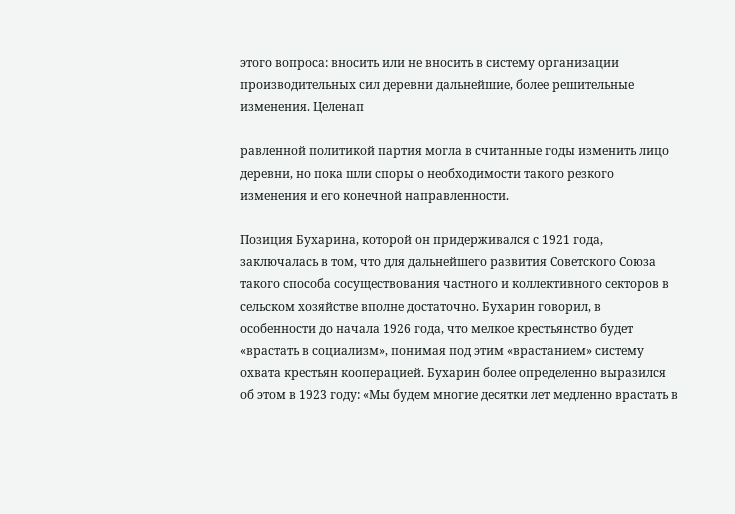этого вопроса: вносить или не вносить в систему организации производительных сил деревни дальнейшие, более решительные изменения. Целенап

равленной политикой партия могла в считанные годы изменить лицо деревни, но пока шли споры о необходимости такого резкого изменения и его конечной направленности.

Позиция Бухарина, которой он придерживался с 1921 года, заключалась в том, что для дальнейшего развития Советского Союза такого способа сосуществования частного и коллективного секторов в сельском хозяйстве вполне достаточно. Бухарин говорил, в особенности до начала 1926 года, что мелкое крестьянство будет «врастать в социализм», понимая под этим «врастанием» систему охвата крестьян кооперацией. Бухарин более определенно выразился об этом в 1923 году: «Мы будем многие десятки лет медленно врастать в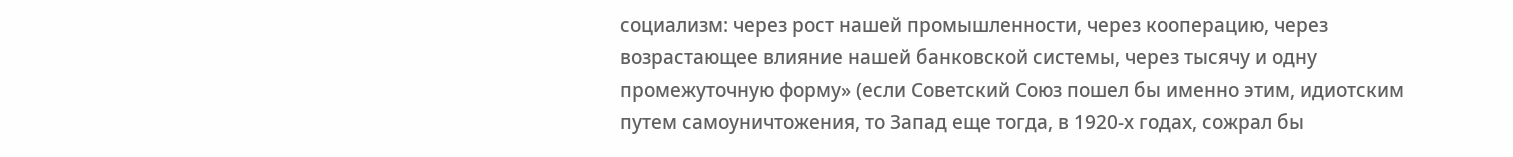социализм: через рост нашей промышленности, через кооперацию, через возрастающее влияние нашей банковской системы, через тысячу и одну промежуточную форму» (если Советский Союз пошел бы именно этим, идиотским путем самоуничтожения, то Запад еще тогда, в 1920-х годах, сожрал бы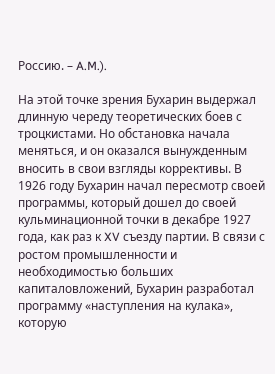Россию. – A.M.).

На этой точке зрения Бухарин выдержал длинную череду теоретических боев с троцкистами. Но обстановка начала меняться, и он оказался вынужденным вносить в свои взгляды коррективы. В 1926 году Бухарин начал пересмотр своей программы, который дошел до своей кульминационной точки в декабре 1927 года, как раз к XV съезду партии. В связи с ростом промышленности и необходимостью больших капиталовложений, Бухарин разработал программу «наступления на кулака», которую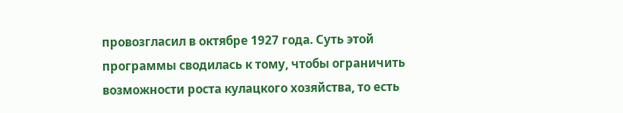провозгласил в октябре 1927 года. Суть этой программы сводилась к тому, чтобы ограничить возможности роста кулацкого хозяйства, то есть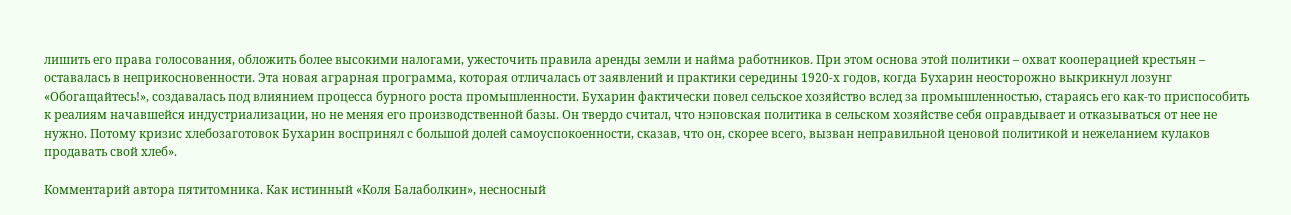лишить его права голосования, обложить более высокими налогами, ужесточить правила аренды земли и найма работников. При этом основа этой политики – охват кооперацией крестьян – оставалась в неприкосновенности. Эта новая аграрная программа, которая отличалась от заявлений и практики середины 1920-х годов, когда Бухарин неосторожно выкрикнул лозунг «Обогащайтесь!», создавалась под влиянием процесса бурного роста промышленности. Бухарин фактически повел сельское хозяйство вслед за промышленностью, стараясь его как-то приспособить к реалиям начавшейся индустриализации, но не меняя его производственной базы. Он твердо считал, что нэповская политика в сельском хозяйстве себя оправдывает и отказываться от нее не нужно. Потому кризис хлебозаготовок Бухарин воспринял с большой долей самоуспокоенности, сказав, что он, скорее всего, вызван неправильной ценовой политикой и нежеланием кулаков продавать свой хлеб».

Комментарий автора пятитомника. Как истинный «Коля Балаболкин», несносный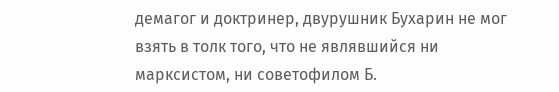демагог и доктринер, двурушник Бухарин не мог взять в толк того, что не являвшийся ни марксистом, ни советофилом Б.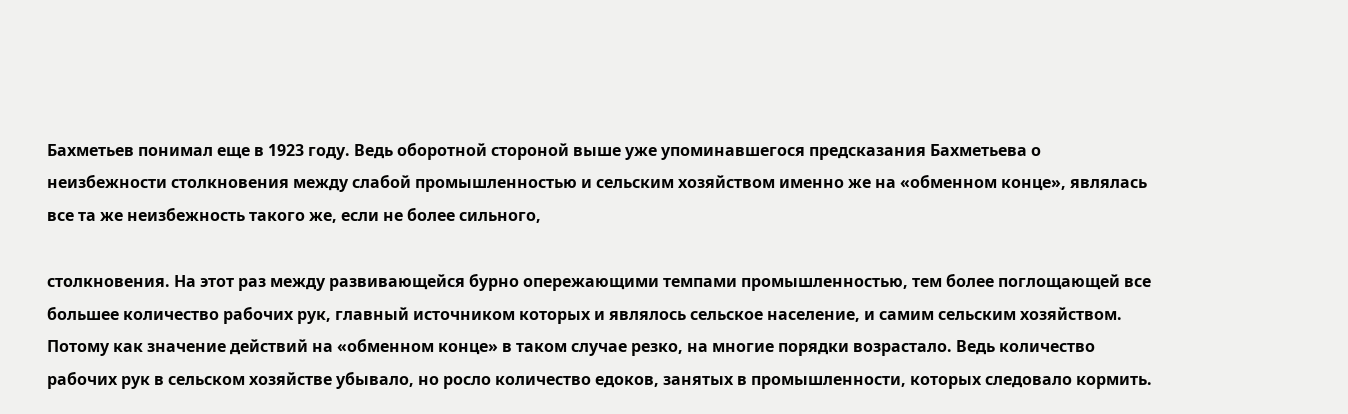Бахметьев понимал еще в 1923 году. Ведь оборотной стороной выше уже упоминавшегося предсказания Бахметьева о неизбежности столкновения между слабой промышленностью и сельским хозяйством именно же на «обменном конце», являлась все та же неизбежность такого же, если не более сильного,

столкновения. На этот раз между развивающейся бурно опережающими темпами промышленностью, тем более поглощающей все большее количество рабочих рук, главный источником которых и являлось сельское население, и самим сельским хозяйством. Потому как значение действий на «обменном конце» в таком случае резко, на многие порядки возрастало. Ведь количество рабочих рук в сельском хозяйстве убывало, но росло количество едоков, занятых в промышленности, которых следовало кормить.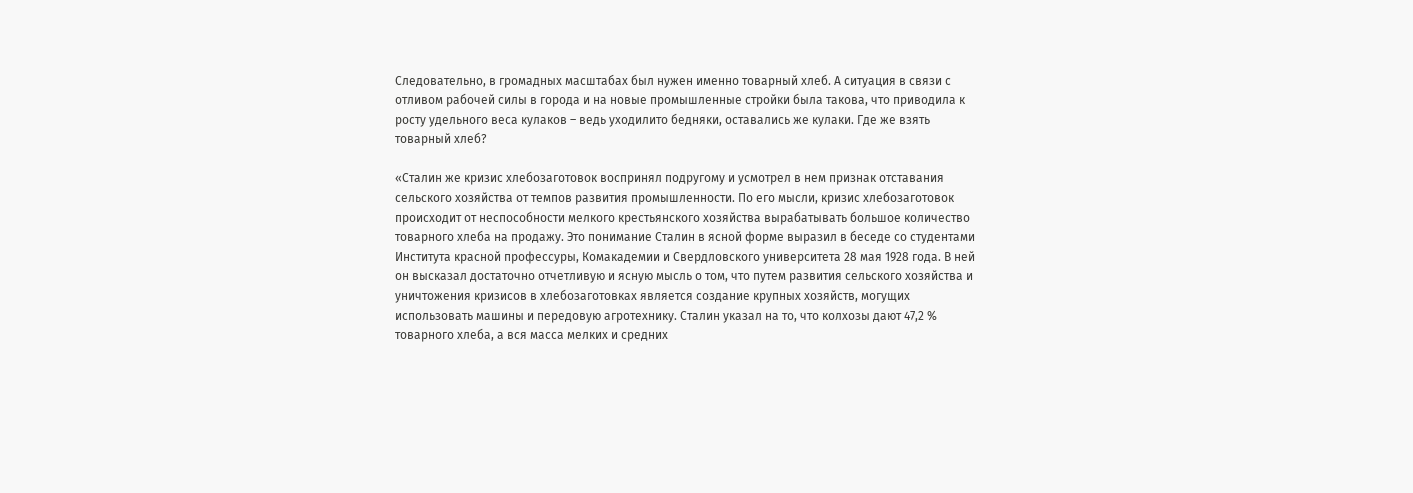Следовательно, в громадных масштабах был нужен именно товарный хлеб. А ситуация в связи с отливом рабочей силы в города и на новые промышленные стройки была такова, что приводила к росту удельного веса кулаков – ведь уходилито бедняки, оставались же кулаки. Где же взять товарный хлеб?

«Сталин же кризис хлебозаготовок воспринял подругому и усмотрел в нем признак отставания сельского хозяйства от темпов развития промышленности. По его мысли, кризис хлебозаготовок происходит от неспособности мелкого крестьянского хозяйства вырабатывать большое количество товарного хлеба на продажу. Это понимание Сталин в ясной форме выразил в беседе со студентами Института красной профессуры, Комакадемии и Свердловского университета 28 мая 1928 года. В ней он высказал достаточно отчетливую и ясную мысль о том, что путем развития сельского хозяйства и уничтожения кризисов в хлебозаготовках является создание крупных хозяйств, могущих использовать машины и передовую агротехнику. Сталин указал на то, что колхозы дают 47,2 % товарного хлеба, а вся масса мелких и средних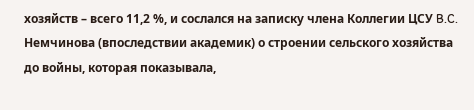хозяйств – всего 11,2 %, и сослался на записку члена Коллегии ЦСУ B.C. Немчинова (впоследствии академик) о строении сельского хозяйства до войны, которая показывала,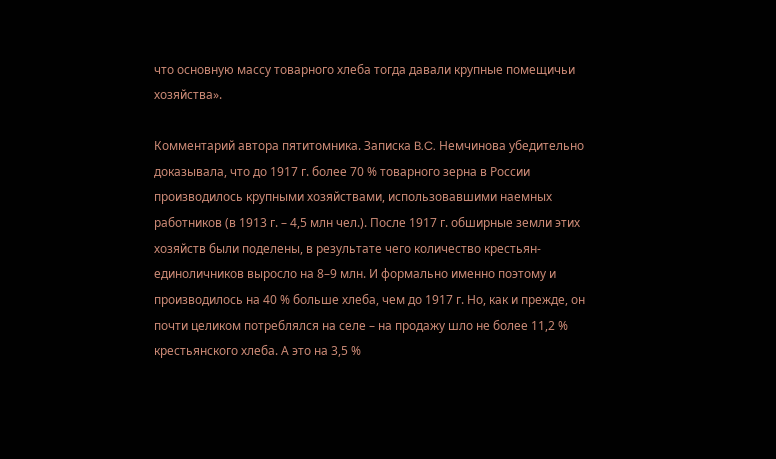что основную массу товарного хлеба тогда давали крупные помещичьи хозяйства».

Комментарий автора пятитомника. Записка B.C. Немчинова убедительно доказывала, что до 1917 г. более 70 % товарного зерна в России производилось крупными хозяйствами, использовавшими наемных работников (в 1913 г. – 4,5 млн чел.). После 1917 г. обширные земли этих хозяйств были поделены, в результате чего количество крестьян-единоличников выросло на 8–9 млн. И формально именно поэтому и производилось на 40 % больше хлеба, чем до 1917 г. Но, как и прежде, он почти целиком потреблялся на селе – на продажу шло не более 11,2 % крестьянского хлеба. А это на 3,5 %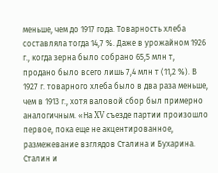меньше, чем до 1917 года. Товарность хлеба составляла тогда 14,7 %. Даже в урожайном 1926 г., когда зерна было собрано 65,5 млн т, продано было всего лишь 7,4 млн т (11,2 %). В 1927 г. товарного хлеба было в два раза меньше, чем в 1913 г., хотя валовой сбор был примерно аналогичным. «На XV съезде партии произошло первое, пока еще не акцентированное, размежевание взглядов Сталина и Бухарина. Сталин и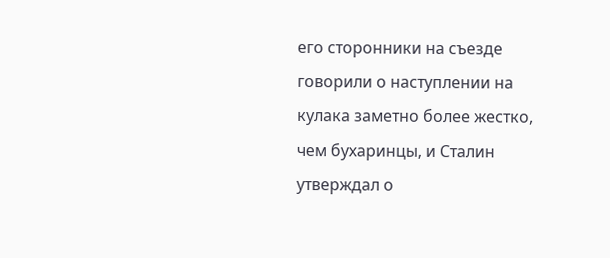его сторонники на съезде говорили о наступлении на кулака заметно более жестко, чем бухаринцы, и Сталин утверждал о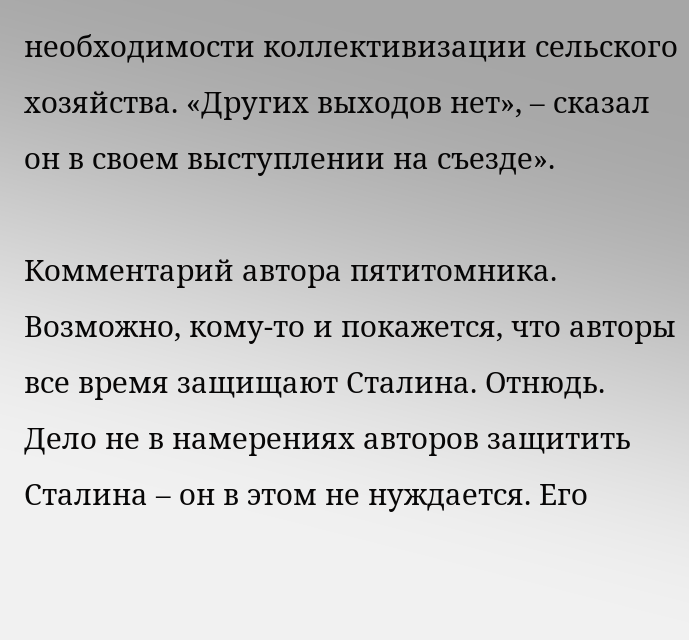необходимости коллективизации сельского хозяйства. «Других выходов нет», – сказал он в своем выступлении на съезде».

Комментарий автора пятитомника. Возможно, кому-то и покажется, что авторы все время защищают Сталина. Отнюдь. Дело не в намерениях авторов защитить Сталина – он в этом не нуждается. Его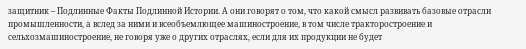защитник – Подлинные Факты Подлинной Истории. А они говорят о том, что какой смысл развивать базовые отрасли промышленности, а вслед за ними и всеобъемлющее машиностроение, в том числе тракторостроение и сельхозмашиностроение, не говоря уже о других отраслях, если для их продукции не будет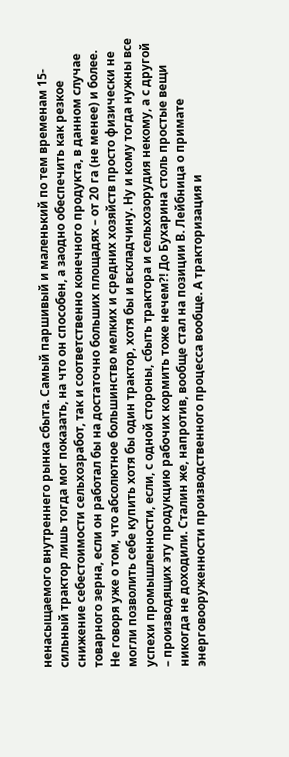ненасыщаемого внутреннего рынка сбыта. Самый паршивый и маленький по тем временам 15-сильный трактор лишь тогда мог показать, на что он способен, а заодно обеспечить как резкое снижение себестоимости сельхозработ, так и соответственно конечного продукта, в данном случае товарного зерна, если он работал бы на достаточно больших площадях – от 20 га (не менее) и более. Не говоря уже о том, что абсолютное большинство мелких и средних хозяйств просто физически не могли позволить себе купить хотя бы один трактор, хотя бы и вскладчину. Ну и кому тогда нужны все успехи промышленности, если, с одной стороны, сбыть трактора и сельхозорудия некому, а с другой – производящих эту продукцию рабочих кормить тоже нечем?! До Бухарина столь простые вещи никогда не доходили. Сталин же, напротив, вообще стал на позиции В. Лейбница о примате энерговооруженности производственного процесса вообще. А тракторизация и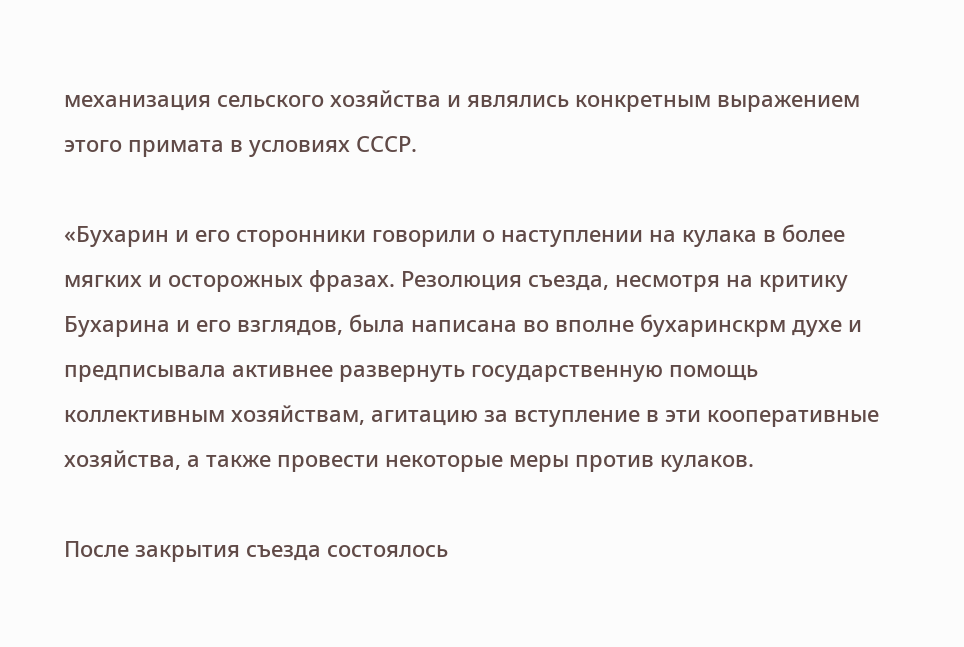механизация сельского хозяйства и являлись конкретным выражением этого примата в условиях СССР.

«Бухарин и его сторонники говорили о наступлении на кулака в более мягких и осторожных фразах. Резолюция съезда, несмотря на критику Бухарина и его взглядов, была написана во вполне бухаринскрм духе и предписывала активнее развернуть государственную помощь коллективным хозяйствам, агитацию за вступление в эти кооперативные хозяйства, а также провести некоторые меры против кулаков.

После закрытия съезда состоялось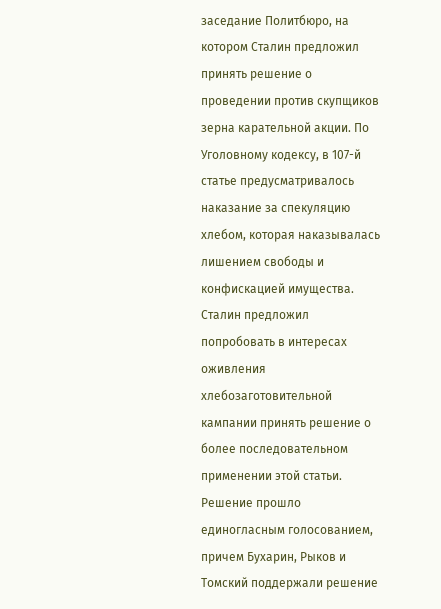заседание Политбюро, на котором Сталин предложил принять решение о проведении против скупщиков зерна карательной акции. По Уголовному кодексу, в 107-й статье предусматривалось наказание за спекуляцию хлебом, которая наказывалась лишением свободы и конфискацией имущества. Сталин предложил попробовать в интересах оживления хлебозаготовительной кампании принять решение о более последовательном применении этой статьи. Решение прошло единогласным голосованием, причем Бухарин, Рыков и Томский поддержали решение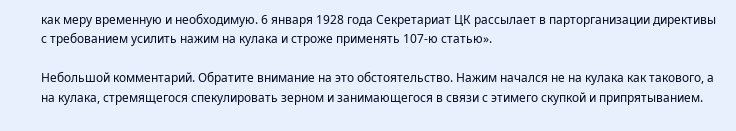как меру временную и необходимую. 6 января 1928 года Секретариат ЦК рассылает в парторганизации директивы с требованием усилить нажим на кулака и строже применять 107-ю статью».

Небольшой комментарий. Обратите внимание на это обстоятельство. Нажим начался не на кулака как такового, а на кулака, стремящегося спекулировать зерном и занимающегося в связи с этимего скупкой и припрятыванием.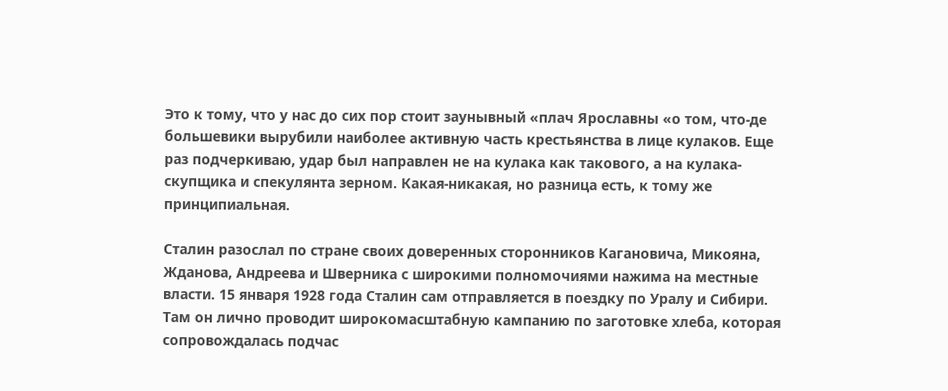Это к тому, что у нас до сих пор стоит заунывный «плач Ярославны «о том, что-де большевики вырубили наиболее активную часть крестьянства в лице кулаков. Еще раз подчеркиваю, удар был направлен не на кулака как такового, а на кулака-скупщика и спекулянта зерном. Какая-никакая, но разница есть, к тому же принципиальная.

Сталин разослал по стране своих доверенных сторонников Кагановича, Микояна, Жданова, Андреева и Шверника с широкими полномочиями нажима на местные власти. 15 января 1928 года Сталин сам отправляется в поездку по Уралу и Сибири. Там он лично проводит широкомасштабную кампанию по заготовке хлеба, которая сопровождалась подчас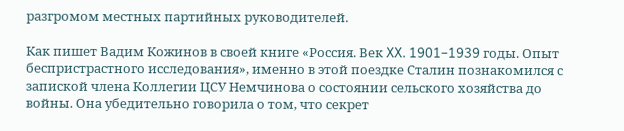разгромом местных партийных руководителей.

Как пишет Вадим Кожинов в своей книге «Россия. Век XX. 1901–1939 годы. Опыт беспристрастного исследования», именно в этой поездке Сталин познакомился с запиской члена Коллегии ЦСУ Немчинова о состоянии сельского хозяйства до войны. Она убедительно говорила о том, что секрет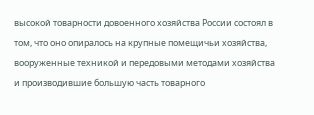высокой товарности довоенного хозяйства России состоял в том, что оно опиралось на крупные помещичьи хозяйства, вооруженные техникой и передовыми методами хозяйства и производившие большую часть товарного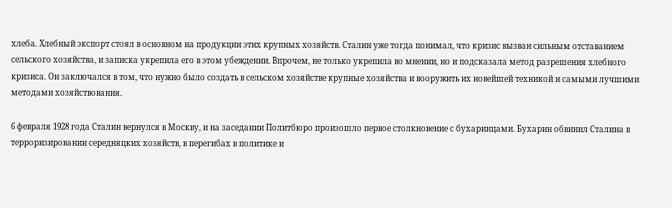хлеба. Хлебный экспорт стоял в основном на продукции этих крупных хозяйств. Сталин уже тогда понимал, что кризис вызван сильным отставанием сельского хозяйства, и записка укрепила его в этом убеждении. Впрочем, не только укрепила во мнении, но и подсказала метод разрешения хлебного кризиса. Он заключался в том, что нужно было создать в сельском хозяйстве крупные хозяйства и вооружить их новейшей техникой и самыми лучшими методами хозяйствования.

6 февраля 1928 года Сталин вернулся в Москву, и на заседании Политбюро произошло первое столкновение с бухаринцами. Бухарин обвинил Сталина в терроризировании середняцких хозяйств, в перегибах в политике и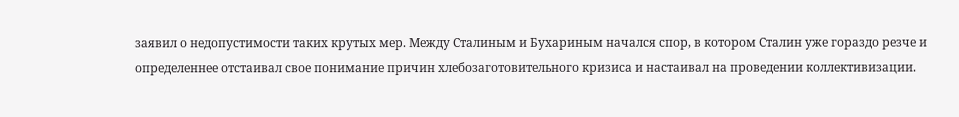заявил о недопустимости таких крутых мер. Между Сталиным и Бухариным начался спор, в котором Сталин уже гораздо резче и определеннее отстаивал свое понимание причин хлебозаготовительного кризиса и настаивал на проведении коллективизации.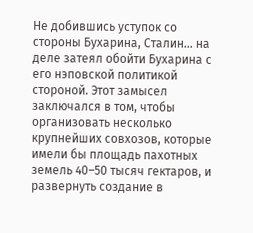Не добившись уступок со стороны Бухарина, Сталин… на деле затеял обойти Бухарина с его нэповской политикой стороной. Этот замысел заключался в том, чтобы организовать несколько крупнейших совхозов, которые имели бы площадь пахотных земель 40–50 тысяч гектаров, и развернуть создание в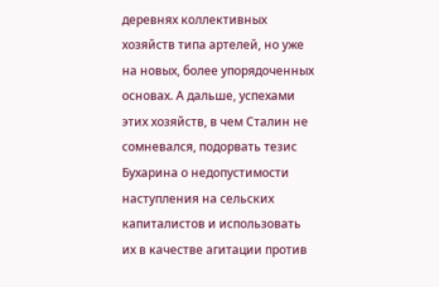деревнях коллективных хозяйств типа артелей, но уже на новых, более упорядоченных основах. А дальше, успехами этих хозяйств, в чем Сталин не сомневался, подорвать тезис Бухарина о недопустимости наступления на сельских капиталистов и использовать их в качестве агитации против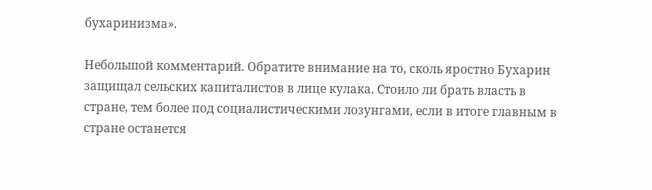бухаринизма».

Небольшой комментарий. Обратите внимание на то, сколь яростно Бухарин защищал сельских капиталистов в лице кулака. Стоило ли брать власть в стране, тем более под социалистическими лозунгами, если в итоге главным в стране останется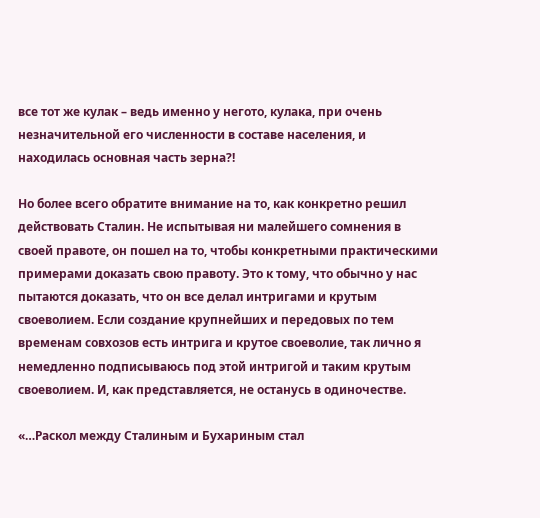все тот же кулак – ведь именно у негото, кулака, при очень незначительной его численности в составе населения, и находилась основная часть зерна?!

Но более всего обратите внимание на то, как конкретно решил действовать Сталин. Не испытывая ни малейшего сомнения в своей правоте, он пошел на то, чтобы конкретными практическими примерами доказать свою правоту. Это к тому, что обычно у нас пытаются доказать, что он все делал интригами и крутым своеволием. Если создание крупнейших и передовых по тем временам совхозов есть интрига и крутое своеволие, так лично я немедленно подписываюсь под этой интригой и таким крутым своеволием. И, как представляется, не останусь в одиночестве.

«…Раскол между Сталиным и Бухариным стал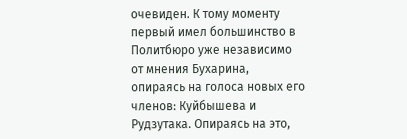очевиден. К тому моменту первый имел большинство в Политбюро уже независимо от мнения Бухарина, опираясь на голоса новых его членов: Куйбышева и Рудзутака. Опираясь на это,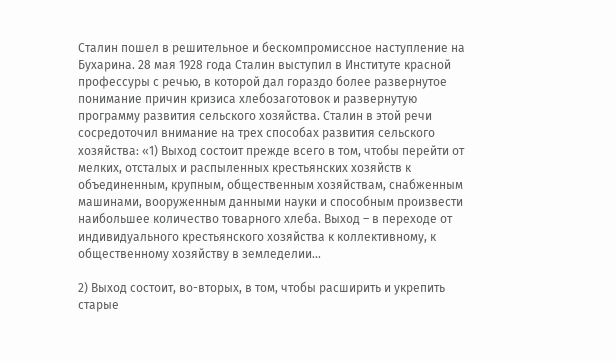Сталин пошел в решительное и бескомпромиссное наступление на Бухарина. 28 мая 1928 года Сталин выступил в Институте красной профессуры с речью, в которой дал гораздо более развернутое понимание причин кризиса хлебозаготовок и развернутую программу развития сельского хозяйства. Сталин в этой речи сосредоточил внимание на трех способах развития сельского хозяйства: «1) Выход состоит прежде всего в том, чтобы перейти от мелких, отсталых и распыленных крестьянских хозяйств к объединенным, крупным, общественным хозяйствам, снабженным машинами, вооруженным данными науки и способным произвести наибольшее количество товарного хлеба. Выход – в переходе от индивидуального крестьянского хозяйства к коллективному, к общественному хозяйству в земледелии…

2) Выход состоит, во-вторых, в том, чтобы расширить и укрепить старые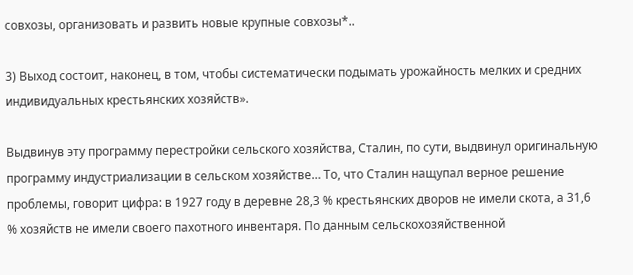совхозы, организовать и развить новые крупные совхозы*..

3) Выход состоит, наконец, в том, чтобы систематически подымать урожайность мелких и средних индивидуальных крестьянских хозяйств».

Выдвинув эту программу перестройки сельского хозяйства, Сталин, по сути, выдвинул оригинальную программу индустриализации в сельском хозяйстве… То, что Сталин нащупал верное решение проблемы, говорит цифра: в 1927 году в деревне 28,3 % крестьянских дворов не имели скота, а 31,6 % хозяйств не имели своего пахотного инвентаря. По данным сельскохозяйственной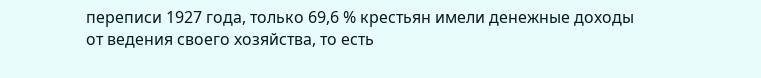переписи 1927 года, только 69,6 % крестьян имели денежные доходы от ведения своего хозяйства, то есть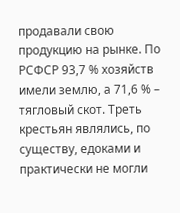продавали свою продукцию на рынке. По РСФСР 93,7 % хозяйств имели землю, а 71,6 % – тягловый скот. Треть крестьян являлись, по существу, едоками и практически не могли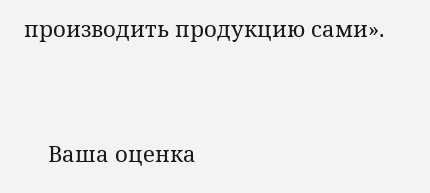производить продукцию сами».


    Ваша оценка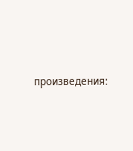произведения: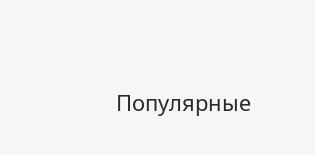Популярные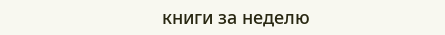книги за неделю